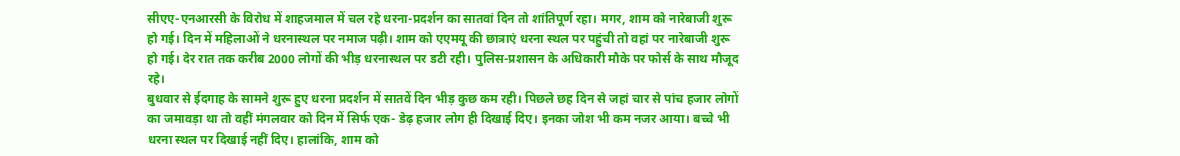सीएए-एनआरसी के विरोध में शाहजमाल में चल रहे धरना-प्रदर्शन का सातवां दिन तो शांतिपूर्ण रहा। मगर, शाम को नारेबाजी शुरू हो गई। दिन में महिलाओं ने धरनास्थल पर नमाज पढ़ी। शाम को एएमयू की छात्राएं धरना स्थल पर पहुंची तो वहां पर नारेबाजी शुरू हो गई। देर रात तक करीब 2000 लोगों की भीड़ धरनास्थल पर डटी रही। पुलिस-प्रशासन के अधिकारी मौके पर फोर्स के साथ मौजूद रहे।
बुधवार से ईदगाह के सामने शुरू हुए धरना प्रदर्शन में सातवें दिन भीड़ कुछ कम रही। पिछले छह दिन से जहां चार से पांच हजार लोगों का जमावड़ा था तो वहीं मंगलवार को दिन में सिर्फ एक- डेढ़ हजार लोग ही दिखाई दिए। इनका जोश भी कम नजर आया। बच्चे भी धरना स्थल पर दिखाई नहीं दिए। हालांकि, शाम को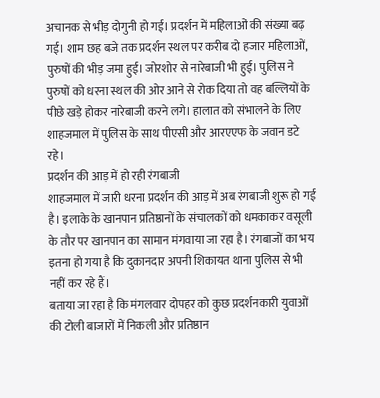अचानक से भीड़ दोगुनी हो गई। प्रदर्शन में महिलाओं की संख्या बढ़ गई। शाम छह बजे तक प्रदर्शन स्थल पर करीब दो हजार महिलाओं, पुरुषों की भीड़ जमा हुई। जोरशोर से नारेबाजी भी हुई। पुलिस ने पुरुषों को धरना स्थल की ओर आने से रोक दिया तो वह बल्लियों के पीछे खड़े होकर नारेबाजी करने लगे। हालात को संभालने के लिए शाहजमाल में पुलिस के साथ पीएसी और आरएएफ के जवान डटे रहे।
प्रदर्शन की आड़ में हो रही रंगबाजी
शाहजमाल में जारी धरना प्रदर्शन की आड़ में अब रंगबाजी शुरू हो गई है। इलाके के खानपान प्रतिष्ठानों के संचालकों को धमकाकर वसूली के तौर पर खानपान का सामान मंगवाया जा रहा है। रंगबाजों का भय इतना हो गया है कि दुकानदार अपनी शिकायत थाना पुलिस से भी नहीं कर रहे हैं।
बताया जा रहा है कि मंगलवार दोपहर को कुछ प्रदर्शनकारी युवाओं की टोली बाजारों में निकली और प्रतिष्ठान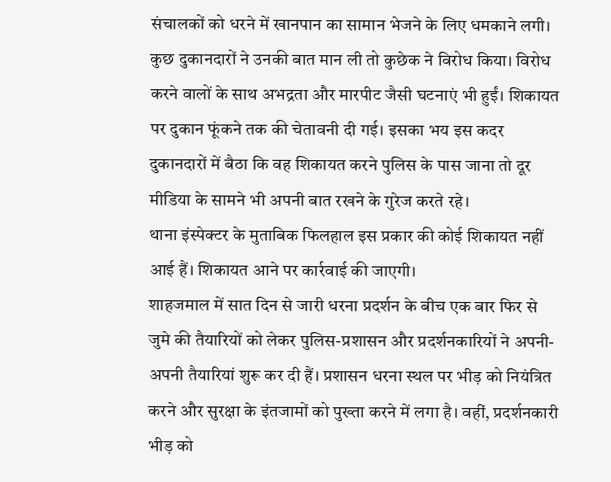संचालकों को धरने में खानपान का सामान भेजने के लिए धमकाने लगी। कुछ दुकानदारों ने उनकी बात मान ली तो कुछेक ने विरोध किया। विरोध करने वालों के साथ अभद्रता और मारपीट जैसी घटनाएं भी हुईं। शिकायत पर दुकान फूंकने तक की चेतावनी दी गई। इसका भय इस कदर दुकानदारों में बैठा कि वह शिकायत करने पुलिस के पास जाना तो दूर मीडिया के सामने भी अपनी बात रखने के गुरेज करते रहे।
थाना इंस्पेक्टर के मुताबिक फिलहाल इस प्रकार की कोई शिकायत नहीं आई हैं। शिकायत आने पर कार्रवाई की जाएगी।
शाहजमाल में सात दिन से जारी धरना प्रदर्शन के बीच एक बार फिर से जुमे की तैयारियों को लेकर पुलिस-प्रशासन और प्रदर्शनकारियों ने अपनी-अपनी तैयारियां शुरू कर दी हैं। प्रशासन धरना स्थल पर भीड़ को नियंत्रित करने और सुरक्षा के इंतजामों को पुख्ता करने में लगा है। वहीं, प्रदर्शनकारी भीड़ को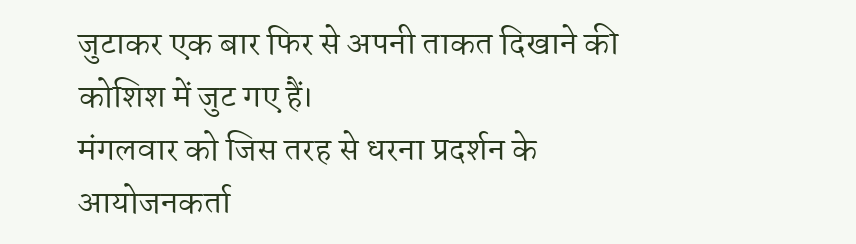जुटाकर एक बार फिर से अपनी ताकत दिखाने की कोशिश में जुट गए हैं।
मंगलवार को जिस तरह से धरना प्रदर्शन के आयोजनकर्ता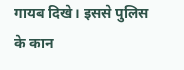गायब दिखे। इससे पुलिस के कान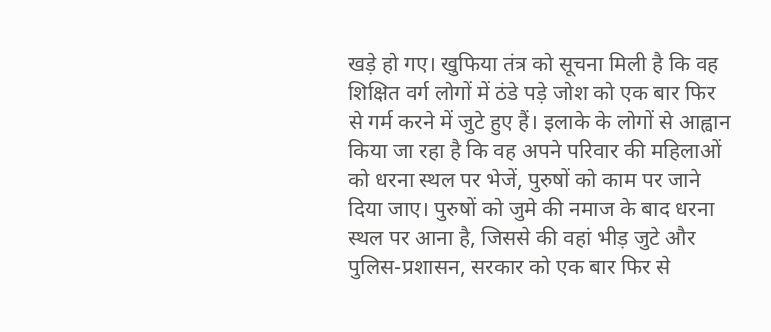खड़े हो गए। खुफिया तंत्र को सूचना मिली है कि वह शिक्षित वर्ग लोगों में ठंडे पड़े जोश को एक बार फिर से गर्म करने में जुटे हुए हैं। इलाके के लोगों से आह्वान किया जा रहा है कि वह अपने परिवार की महिलाओं को धरना स्थल पर भेजें, पुरुषों को काम पर जाने दिया जाए। पुरुषों को जुमे की नमाज के बाद धरना स्थल पर आना है, जिससे की वहां भीड़ जुटे और पुलिस-प्रशासन, सरकार को एक बार फिर से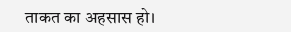ताकत का अहसास हो।